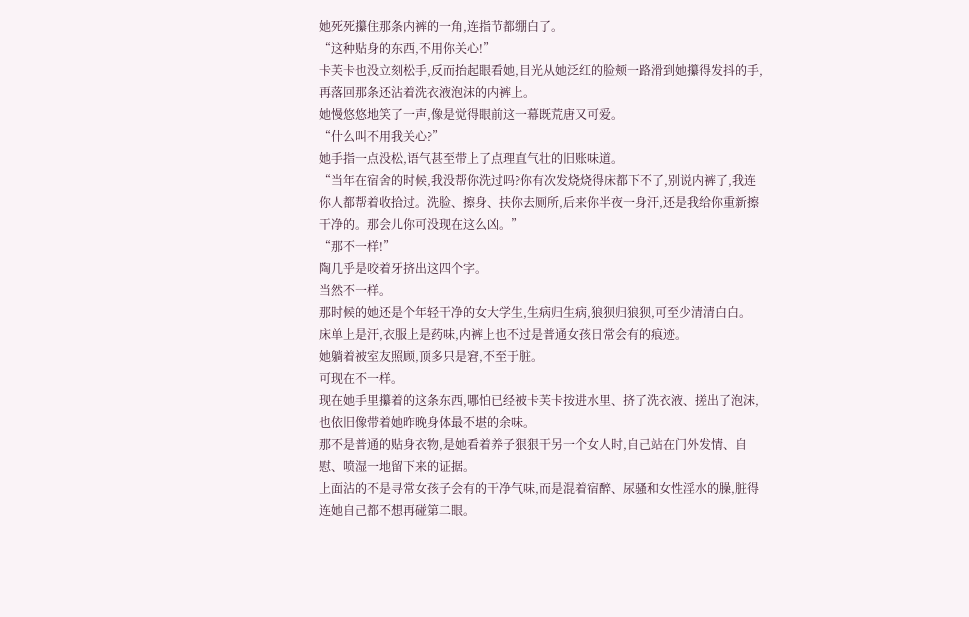她死死攥住那条内裤的一角,连指节都绷白了。
“这种贴身的东西,不用你关心!”
卡芙卡也没立刻松手,反而抬起眼看她,目光从她泛红的脸颊一路滑到她攥得发抖的手,再落回那条还沾着洗衣液泡沫的内裤上。
她慢悠悠地笑了一声,像是觉得眼前这一幕既荒唐又可爱。
“什么叫不用我关心?”
她手指一点没松,语气甚至带上了点理直气壮的旧账味道。
“当年在宿舍的时候,我没帮你洗过吗?你有次发烧烧得床都下不了,别说内裤了,我连你人都帮着收拾过。洗脸、擦身、扶你去厕所,后来你半夜一身汗,还是我给你重新擦干净的。那会儿你可没现在这么凶。”
“那不一样!”
陶几乎是咬着牙挤出这四个字。
当然不一样。
那时候的她还是个年轻干净的女大学生,生病归生病,狼狈归狼狈,可至少清清白白。
床单上是汗,衣服上是药味,内裤上也不过是普通女孩日常会有的痕迹。
她躺着被室友照顾,顶多只是窘,不至于脏。
可现在不一样。
现在她手里攥着的这条东西,哪怕已经被卡芙卡按进水里、挤了洗衣液、搓出了泡沫,也依旧像带着她昨晚身体最不堪的余味。
那不是普通的贴身衣物,是她看着养子狠狠干另一个女人时,自己站在门外发情、自慰、喷湿一地留下来的证据。
上面沾的不是寻常女孩子会有的干净气味,而是混着宿醉、尿骚和女性淫水的臊,脏得连她自己都不想再碰第二眼。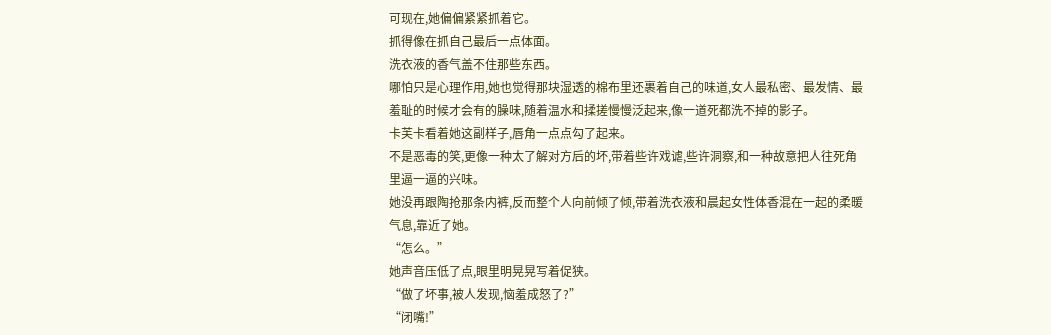可现在,她偏偏紧紧抓着它。
抓得像在抓自己最后一点体面。
洗衣液的香气盖不住那些东西。
哪怕只是心理作用,她也觉得那块湿透的棉布里还裹着自己的味道,女人最私密、最发情、最羞耻的时候才会有的臊味,随着温水和揉搓慢慢泛起来,像一道死都洗不掉的影子。
卡芙卡看着她这副样子,唇角一点点勾了起来。
不是恶毒的笑,更像一种太了解对方后的坏,带着些许戏谑,些许洞察,和一种故意把人往死角里逼一逼的兴味。
她没再跟陶抢那条内裤,反而整个人向前倾了倾,带着洗衣液和晨起女性体香混在一起的柔暖气息,靠近了她。
“怎么。”
她声音压低了点,眼里明晃晃写着促狭。
“做了坏事,被人发现,恼羞成怒了?”
“闭嘴!”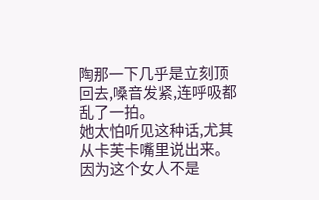陶那一下几乎是立刻顶回去,嗓音发紧,连呼吸都乱了一拍。
她太怕听见这种话,尤其从卡芙卡嘴里说出来。
因为这个女人不是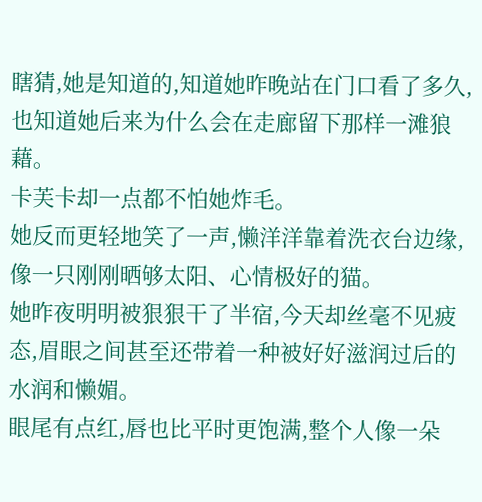瞎猜,她是知道的,知道她昨晚站在门口看了多久,也知道她后来为什么会在走廊留下那样一滩狼藉。
卡芙卡却一点都不怕她炸毛。
她反而更轻地笑了一声,懒洋洋靠着洗衣台边缘,像一只刚刚晒够太阳、心情极好的猫。
她昨夜明明被狠狠干了半宿,今天却丝毫不见疲态,眉眼之间甚至还带着一种被好好滋润过后的水润和懒媚。
眼尾有点红,唇也比平时更饱满,整个人像一朵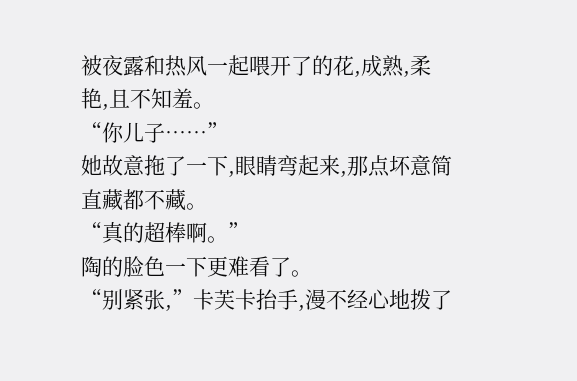被夜露和热风一起喂开了的花,成熟,柔艳,且不知羞。
“你儿子……”
她故意拖了一下,眼睛弯起来,那点坏意简直藏都不藏。
“真的超棒啊。”
陶的脸色一下更难看了。
“别紧张,”卡芙卡抬手,漫不经心地拨了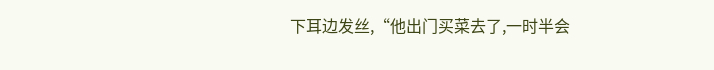下耳边发丝,“他出门买菜去了,一时半会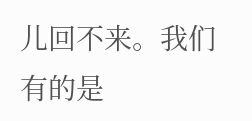儿回不来。我们有的是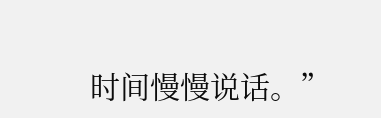时间慢慢说话。”